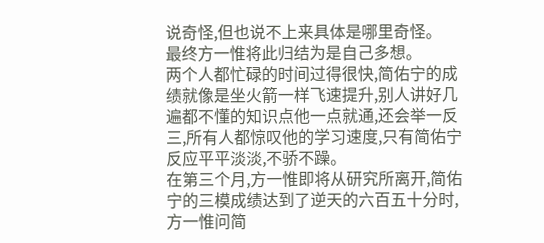说奇怪,但也说不上来具体是哪里奇怪。
最终方一惟将此归结为是自己多想。
两个人都忙碌的时间过得很快,简佑宁的成绩就像是坐火箭一样飞速提升,别人讲好几遍都不懂的知识点他一点就通,还会举一反三,所有人都惊叹他的学习速度,只有简佑宁反应平平淡淡,不骄不躁。
在第三个月,方一惟即将从研究所离开,简佑宁的三模成绩达到了逆天的六百五十分时,方一惟问简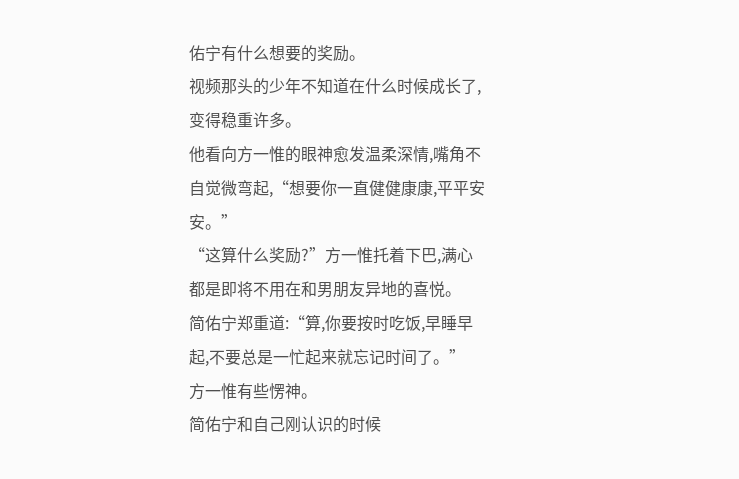佑宁有什么想要的奖励。
视频那头的少年不知道在什么时候成长了,变得稳重许多。
他看向方一惟的眼神愈发温柔深情,嘴角不自觉微弯起,“想要你一直健健康康,平平安安。”
“这算什么奖励?”方一惟托着下巴,满心都是即将不用在和男朋友异地的喜悦。
简佑宁郑重道:“算,你要按时吃饭,早睡早起,不要总是一忙起来就忘记时间了。”
方一惟有些愣神。
简佑宁和自己刚认识的时候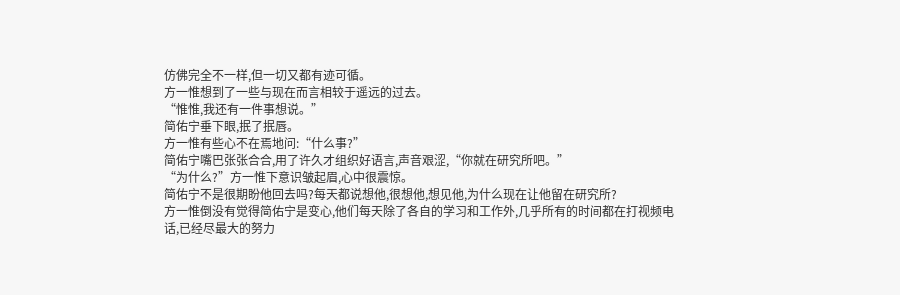仿佛完全不一样,但一切又都有迹可循。
方一惟想到了一些与现在而言相较于遥远的过去。
“惟惟,我还有一件事想说。”
简佑宁垂下眼,抿了抿唇。
方一惟有些心不在焉地问:“什么事?”
简佑宁嘴巴张张合合,用了许久才组织好语言,声音艰涩,“你就在研究所吧。”
“为什么?”方一惟下意识皱起眉,心中很震惊。
简佑宁不是很期盼他回去吗?每天都说想他,很想他,想见他,为什么现在让他留在研究所?
方一惟倒没有觉得简佑宁是变心,他们每天除了各自的学习和工作外,几乎所有的时间都在打视频电话,已经尽最大的努力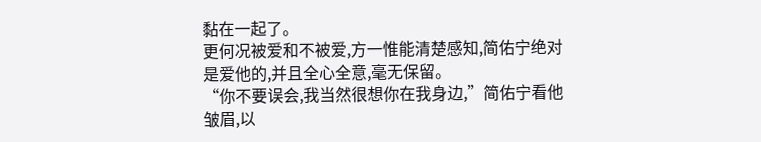黏在一起了。
更何况被爱和不被爱,方一惟能清楚感知,简佑宁绝对是爱他的,并且全心全意,毫无保留。
“你不要误会,我当然很想你在我身边,”简佑宁看他皱眉,以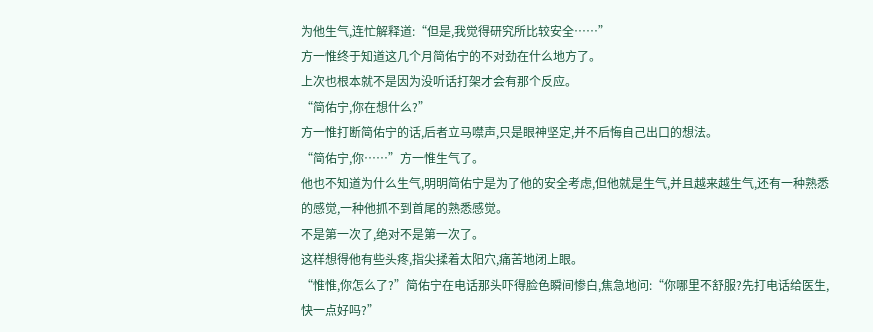为他生气,连忙解释道:“但是,我觉得研究所比较安全……”
方一惟终于知道这几个月简佑宁的不对劲在什么地方了。
上次也根本就不是因为没听话打架才会有那个反应。
“简佑宁,你在想什么?”
方一惟打断简佑宁的话,后者立马噤声,只是眼神坚定,并不后悔自己出口的想法。
“简佑宁,你……”方一惟生气了。
他也不知道为什么生气,明明简佑宁是为了他的安全考虑,但他就是生气,并且越来越生气,还有一种熟悉的感觉,一种他抓不到首尾的熟悉感觉。
不是第一次了,绝对不是第一次了。
这样想得他有些头疼,指尖揉着太阳穴,痛苦地闭上眼。
“惟惟,你怎么了?”简佑宁在电话那头吓得脸色瞬间惨白,焦急地问:“你哪里不舒服?先打电话给医生,快一点好吗?”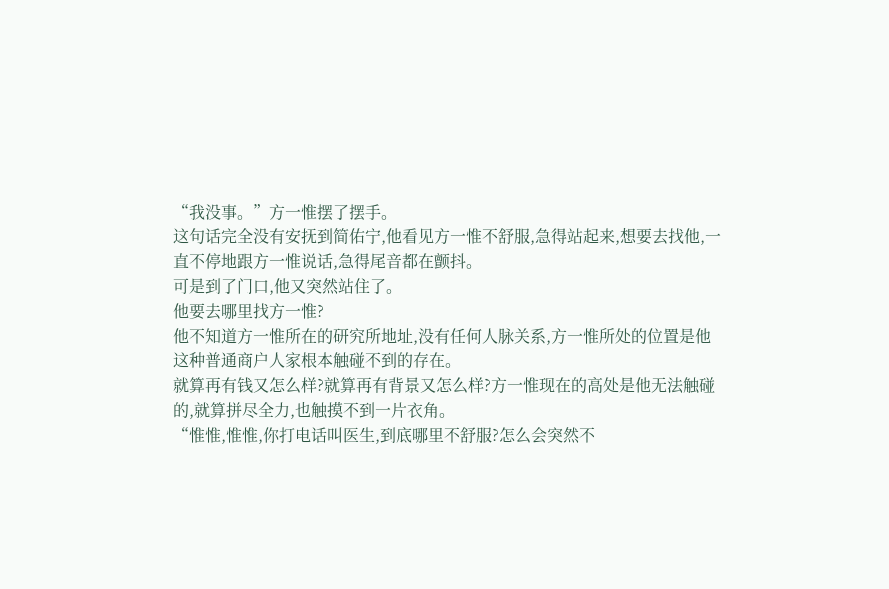“我没事。”方一惟摆了摆手。
这句话完全没有安抚到简佑宁,他看见方一惟不舒服,急得站起来,想要去找他,一直不停地跟方一惟说话,急得尾音都在颤抖。
可是到了门口,他又突然站住了。
他要去哪里找方一惟?
他不知道方一惟所在的研究所地址,没有任何人脉关系,方一惟所处的位置是他这种普通商户人家根本触碰不到的存在。
就算再有钱又怎么样?就算再有背景又怎么样?方一惟现在的高处是他无法触碰的,就算拼尽全力,也触摸不到一片衣角。
“惟惟,惟惟,你打电话叫医生,到底哪里不舒服?怎么会突然不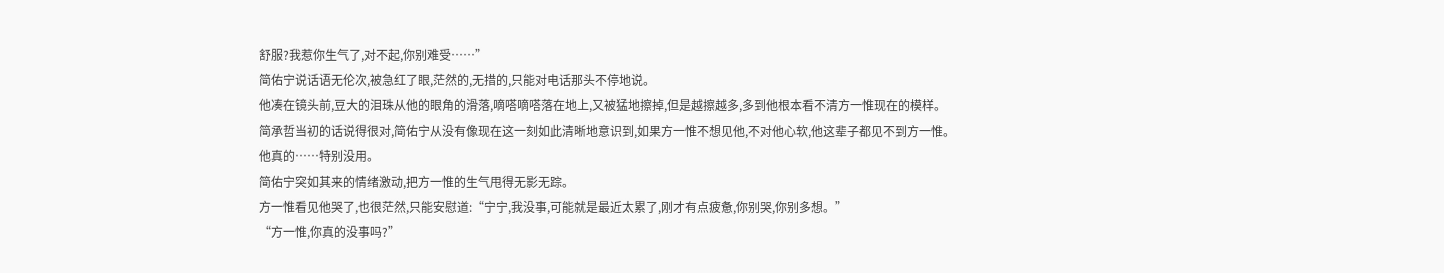舒服?我惹你生气了,对不起,你别难受……”
简佑宁说话语无伦次,被急红了眼,茫然的,无措的,只能对电话那头不停地说。
他凑在镜头前,豆大的泪珠从他的眼角的滑落,嘀嗒嘀嗒落在地上,又被猛地擦掉,但是越擦越多,多到他根本看不清方一惟现在的模样。
简承哲当初的话说得很对,简佑宁从没有像现在这一刻如此清晰地意识到,如果方一惟不想见他,不对他心软,他这辈子都见不到方一惟。
他真的……特别没用。
简佑宁突如其来的情绪激动,把方一惟的生气甩得无影无踪。
方一惟看见他哭了,也很茫然,只能安慰道:“宁宁,我没事,可能就是最近太累了,刚才有点疲惫,你别哭,你别多想。”
“方一惟,你真的没事吗?”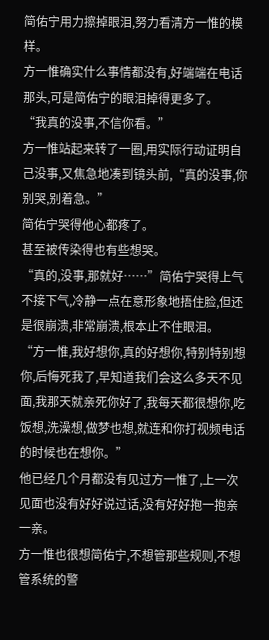简佑宁用力擦掉眼泪,努力看清方一惟的模样。
方一惟确实什么事情都没有,好端端在电话那头,可是简佑宁的眼泪掉得更多了。
“我真的没事,不信你看。”
方一惟站起来转了一圈,用实际行动证明自己没事,又焦急地凑到镜头前,“真的没事,你别哭,别着急。”
简佑宁哭得他心都疼了。
甚至被传染得也有些想哭。
“真的,没事,那就好……”简佑宁哭得上气不接下气,冷静一点在意形象地捂住脸,但还是很崩溃,非常崩溃,根本止不住眼泪。
“方一惟,我好想你,真的好想你,特别特别想你,后悔死我了,早知道我们会这么多天不见面,我那天就亲死你好了,我每天都很想你,吃饭想,洗澡想,做梦也想,就连和你打视频电话的时候也在想你。”
他已经几个月都没有见过方一惟了,上一次见面也没有好好说过话,没有好好抱一抱亲一亲。
方一惟也很想简佑宁,不想管那些规则,不想管系统的警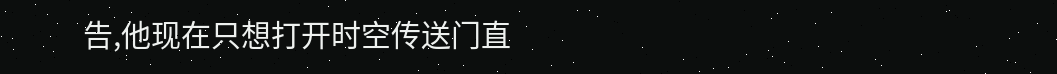告,他现在只想打开时空传送门直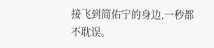接飞到简佑宁的身边,一秒都不耽误。